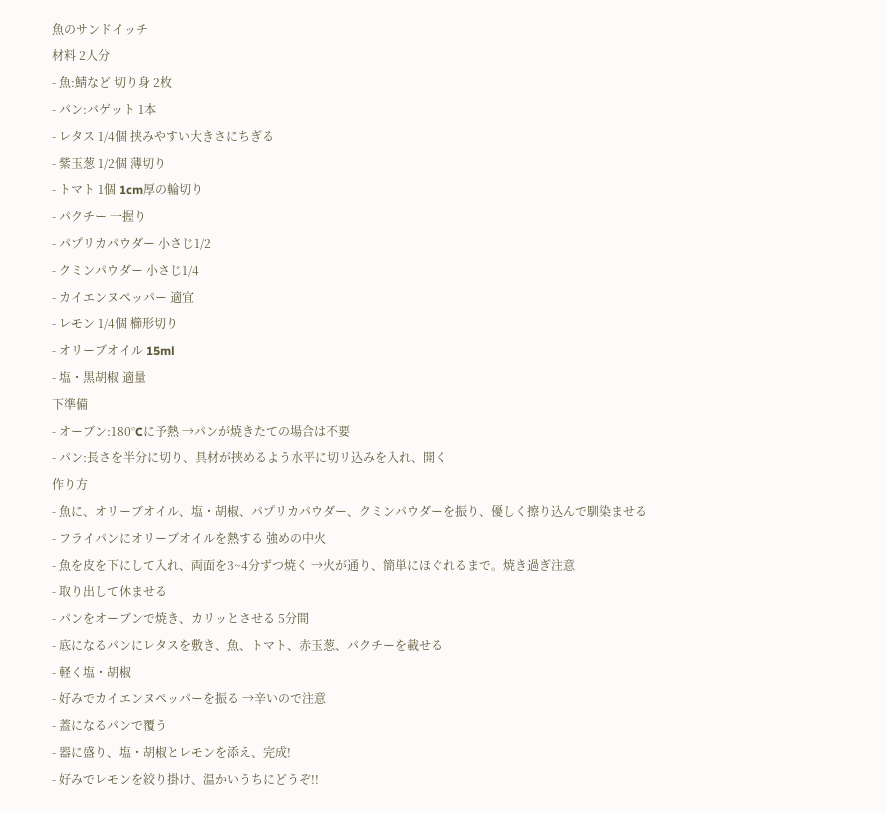魚のサンドイッチ
材料 2人分
- 魚:鯖など 切り身 2枚
- パン:バゲット 1本
- レタス 1/4個 挟みやすい大きさにちぎる
- 紫玉葱 1/2個 薄切り
- トマト 1個 1cm厚の輪切り
- パクチー 一握り
- パプリカパウダー 小さじ1/2
- クミンパウダー 小さじ1/4
- カイエンヌペッパー 適宜
- レモン 1/4個 櫛形切り
- オリーブオイル 15ml
- 塩・黒胡椒 適量
下準備
- オーブン:180°Cに予熱 →パンが焼きたての場合は不要
- パン:長さを半分に切り、具材が挟めるよう水平に切リ込みを入れ、開く
作り方
- 魚に、オリーブオイル、塩・胡椒、パプリカパウダー、クミンパウダーを振り、優しく擦り込んで馴染ませる
- フライパンにオリーブオイルを熱する 強めの中火
- 魚を皮を下にして入れ、両面を3~4分ずつ焼く →火が通り、簡単にほぐれるまで。焼き過ぎ注意
- 取り出して休ませる
- パンをオーブンで焼き、カリッとさせる 5分間
- 底になるパンにレタスを敷き、魚、トマト、赤玉葱、パクチーを載せる
- 軽く塩・胡椒
- 好みでカイエンヌペッパーを振る →辛いので注意
- 蓋になるパンで覆う
- 器に盛り、塩・胡椒とレモンを添え、完成!
- 好みでレモンを絞り掛け、温かいうちにどうぞ!!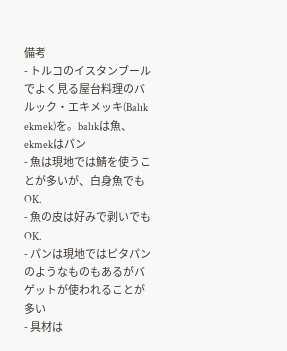備考
- トルコのイスタンブールでよく見る屋台料理のバルック・エキメッキ(Balık ekmek)を。balıkは魚、ekmekはパン
- 魚は現地では鯖を使うことが多いが、白身魚でもOK.
- 魚の皮は好みで剥いでもOK.
- パンは現地ではピタパンのようなものもあるがバゲットが使われることが多い
- 具材は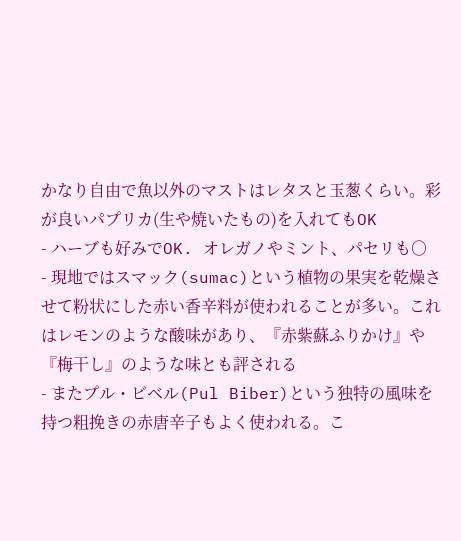かなり自由で魚以外のマストはレタスと玉葱くらい。彩が良いパプリカ(生や焼いたもの)を入れてもOK
- ハーブも好みでOK. オレガノやミント、パセリも○
- 現地ではスマック(sumac)という植物の果実を乾燥させて粉状にした赤い香辛料が使われることが多い。これはレモンのような酸味があり、『赤紫蘇ふりかけ』や『梅干し』のような味とも評される
- またプル・ビベル(Pul Biber)という独特の風味を持つ粗挽きの赤唐辛子もよく使われる。こ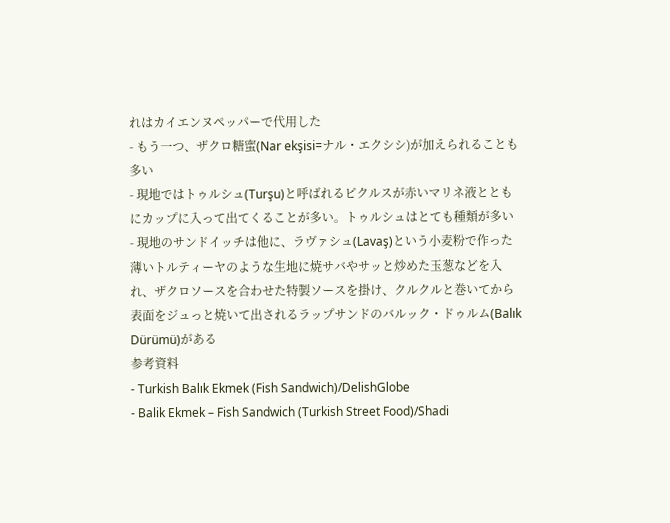れはカイエンヌペッパーで代用した
- もう一つ、ザクロ糖蜜(Nar ekşisi=ナル・エクシシ)が加えられることも多い
- 現地ではトゥルシュ(Turşu)と呼ばれるピクルスが赤いマリネ液とともにカップに入って出てくることが多い。トゥルシュはとても種類が多い
- 現地のサンドイッチは他に、ラヴァシュ(Lavaş)という小麦粉で作った薄いトルティーヤのような生地に焼サバやサッと炒めた玉葱などを入れ、ザクロソースを合わせた特製ソースを掛け、クルクルと巻いてから表面をジュっと焼いて出されるラップサンドのバルック・ドゥルム(Balık Dürümü)がある
参考資料
- Turkish Balık Ekmek (Fish Sandwich)/DelishGlobe
- Balik Ekmek – Fish Sandwich (Turkish Street Food)/Shadi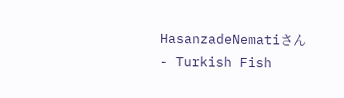HasanzadeNematiさん
- Turkish Fish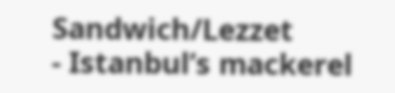Sandwich/Lezzet
- Istanbul’s mackerel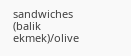sandwiches (balik ekmek)/olive